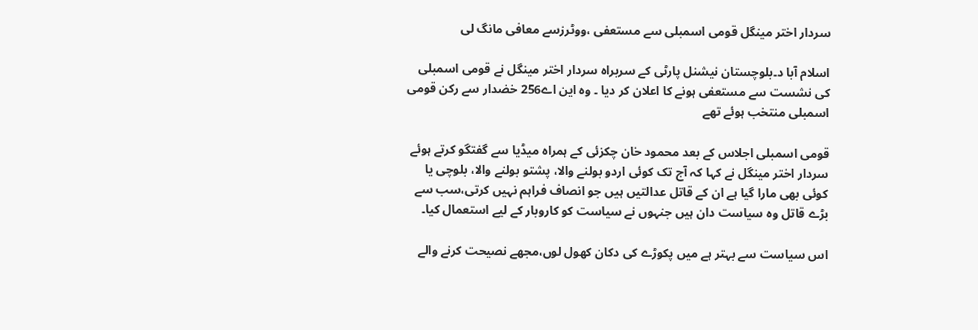سردار اختر مینگل قومی اسمبلی سے مستعفی ،ووٹرزسے معافی مانگ لی

اسلام آبا د۔بلوچستان نیشنل پارٹی کے سربراہ سردار اختر مینگل نے قومی اسمبلی کی نشست سے مستعفی ہونے کا اعلان کر دیا ۔ وہ این اے256 خضدار سے رکن قومی اسمبلی منتخب ہوئے تھے

قومی اسمبلی اجلاس کے بعد محمود خان چکزئی کے ہمراہ میڈیا سے گفتگو کرتے ہوئے سردار اختر مینگل نے کہا کہ آج تک کوئی اردو بولنے والا، پشتو بولنے والا، بلوچی یا کوئی بھی مارا گیا ہے ان کے قاتل عدالتیں ہیں جو انصاف فراہم نہیں کرتی،سب سے بڑے قاتل وہ سیاست دان ہیں جنہوں نے سیاست کو کاروبار کے لیے استعمال کیا۔

اس سیاست سے بہتر ہے میں پکوڑے کی دکان کھول لوں،مجھے نصیحت کرنے والے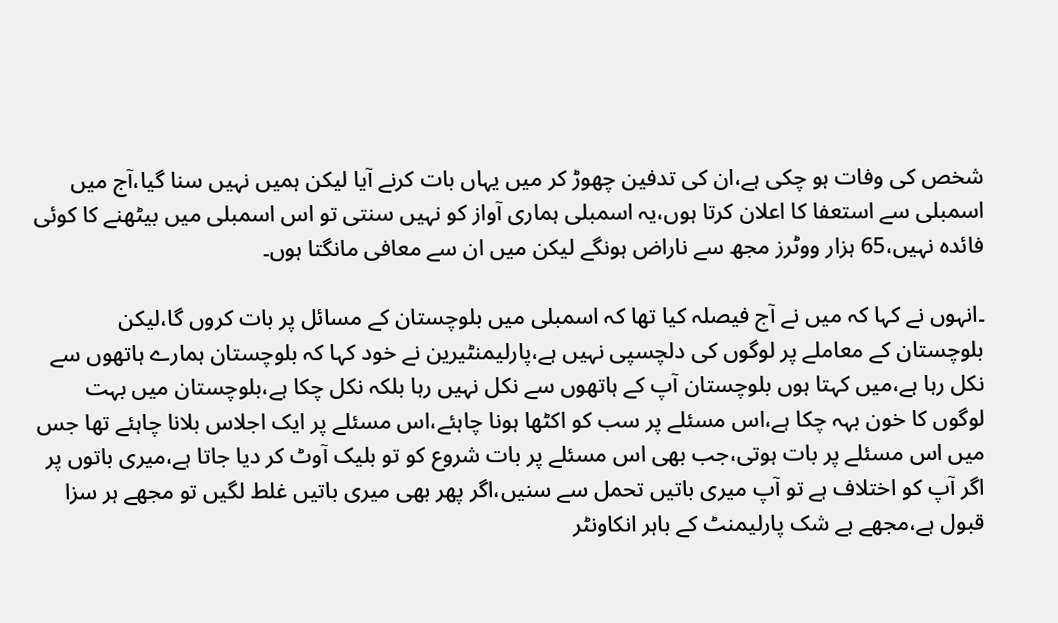شخص کی وفات ہو چکی ہے،ان کی تدفین چھوڑ کر میں یہاں بات کرنے آیا لیکن ہمیں نہیں سنا گیا،آج میں اسمبلی سے استعفا کا اعلان کرتا ہوں،یہ اسمبلی ہماری آواز کو نہیں سنتی تو اس اسمبلی میں بیٹھنے کا کوئی فائدہ نہیں،65 ہزار ووٹرز مجھ سے ناراض ہونگے لیکن میں ان سے معافی مانگتا ہوں۔

۔انہوں نے کہا کہ میں نے آج فیصلہ کیا تھا کہ اسمبلی میں بلوچستان کے مسائل پر بات کروں گا،لیکن بلوچستان کے معاملے پر لوگوں کی دلچسپی نہیں ہے،پارلیمنٹیرین نے خود کہا کہ بلوچستان ہمارے ہاتھوں سے نکل رہا ہے،میں کہتا ہوں بلوچستان آپ کے ہاتھوں سے نکل نہیں رہا بلکہ نکل چکا ہے،بلوچستان میں بہت لوگوں کا خون بہہ چکا ہے،اس مسئلے پر سب کو اکٹھا ہونا چاہئے،اس مسئلے پر ایک اجلاس بلانا چاہئے تھا جس میں اس مسئلے پر بات ہوتی،جب بھی اس مسئلے پر بات شروع کو تو بلیک آوٹ کر دیا جاتا ہے،میری باتوں پر اگر آپ کو اختلاف ہے تو آپ میری باتیں تحمل سے سنیں،اگر پھر بھی میری باتیں غلط لگیں تو مجھے ہر سزا قبول ہے،مجھے بے شک پارلیمنٹ کے باہر انکاونٹر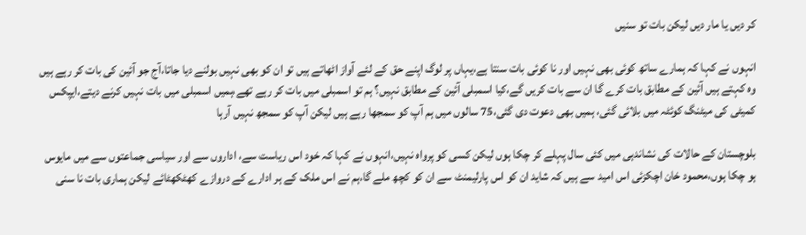کر دیں یا مار دیں لیکن بات تو سنیں

انہوں نے کہا کہ ہمارے ساتھ کوئی بھی نہیں اور نا کوئی بات سنتا ہے،یہاں پر لوگ اپنے حق کے لئے آواز اٹھاتے ہیں تو ان کو بھی نہیں بولنے دیا جاتا،آج جو آئین کی بات کر رہے ہیں وہ کہتے ہیں آئین کے مطابق بات کرے گا ان سے بات کریں گے،کیا اسمبلی آئین کے مطابق نہیں؟ ہم تو اسمبلی میں بات کر رہے تھے،ہمیں اسمبلی میں بات نہیں کرنے دیتے،ایپکس کمیٹی کی میٹنگ کوئٹہ میں بلائی گئی، ہمیں بھی دعوت دی گئی،75 سالوں میں ہم آپ کو سمجھا رہے ہیں لیکن آپ کو سمجھ نہیں آرہا

بلوچستان کے حالات کی نشاندہی میں کئی سال پہلے کر چکا ہوں لیکن کسی کو پرواہ نہیں،انہوں نے کہا کہ خود اس ریاست سے، اداروں سے اور سیاسی جماعتوں سے میں مایوس ہو چکا ہوں،محمود خان اچکزئی اس امید سے ہیں کہ شاید ان کو اس پارلیمنٹ سے ان کو کچھ ملے گا،ہم نے اس ملک کے ہر ادارے کے دروازے کھٹکھٹائے لیکن ہماری بات نا سنی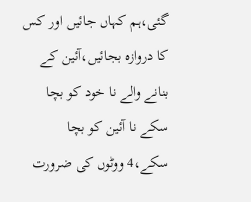گئی،ہم کہاں جائیں اور کس کا دروازہ بجائیں،آئین کے بنانے والے نا خود کو بچا سکے نا آئین کو بچا سکے،4 ووٹوں کی ضرورت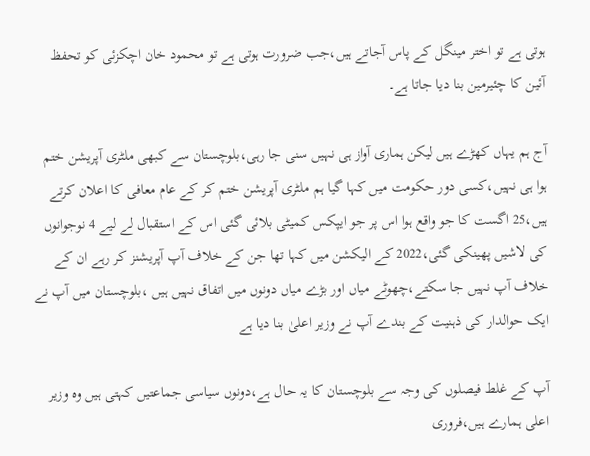ہوتی ہے تو اختر مینگل کے پاس آجاتے ہیں،جب ضرورت ہوتی ہے تو محمود خان اچکزئی کو تحفظ آئین کا چئیرمین بنا دیا جاتا ہے۔

آج ہم یہاں کھڑے ہیں لیکن ہماری آواز ہی نہیں سنی جا رہی،بلوچستان سے کبھی ملٹری آپریشن ختم ہوا ہی نہیں،کسی دور حکومت میں کہا گیا ہم ملٹری آپریشن ختم کر کے عام معافی کا اعلان کرتے ہیں،25 اگست کا جو واقع ہوا اس پر جو ایپکس کمیٹی بلائی گئی اس کے استقبال لے لیے 4 نوجوانوں کی لاشیں پھینکی گئی،2022 کے الیکشن میں کہا تھا جن کے خلاف آپ آپریشنز کر رہے ان کے خلاف آپ نہیں جا سکتے،چھوٹے میاں اور بڑے میاں دونوں میں اتفاق نہیں ہیں ،بلوچستان میں آپ نے ایک حوالدار کی ذہنیت کے بندے آپ نے وزیر اعلیٰ بنا دیا ہے

آپ کے غلط فیصلوں کی وجہ سے بلوچستان کا یہ حال ہے،دونوں سیاسی جماعتیں کہتی ہیں وہ وزیر اعلی ہمارے ہیں،فروری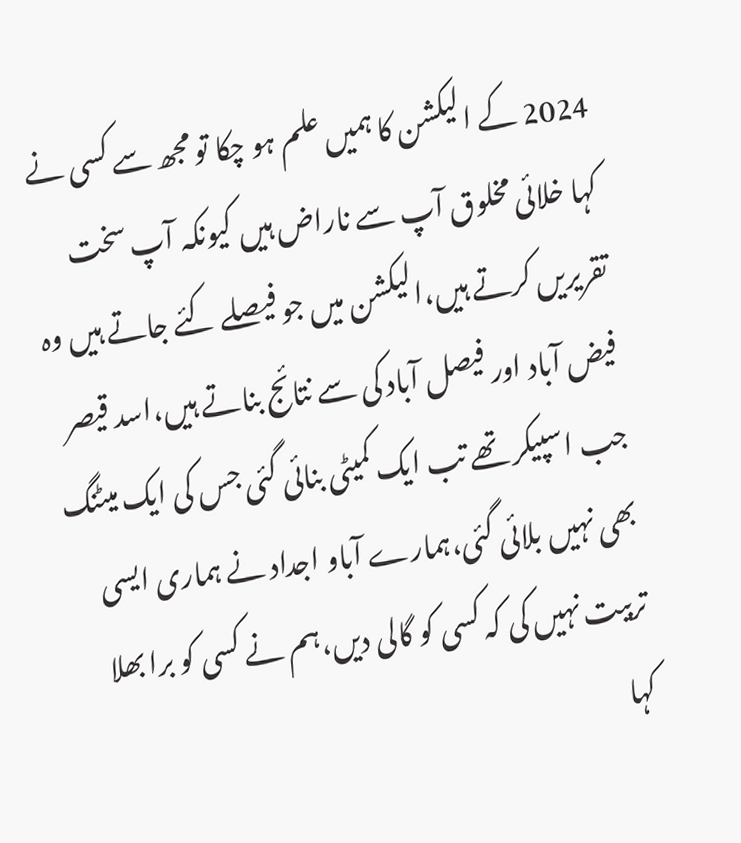2024 کے الیکشن کا ہمیں علم ہو چکا تو مجھ سے کسی نے کہا خلائی مخلوق آپ سے ناراض ہیں کیونکہ آپ سخت تقریریں کرتے ہیں،الیکشن میں جو فیصلے کئے جاتے ہیں وہ فیض آباد اور فیصل آباد کی سے نتائج بناتے ہیں،اسد قیصر جب اسپیکر تھے تب ایک کمیٹی بنائی گئی جس کی ایک میٹنگ بھی نہیں بلائی گئی،ہمارے آباو اجداد نے ہماری ایسی تربیت نہیں کی کہ کسی کو گالی دیں،ہم نے کسی کو برا بھلا کہا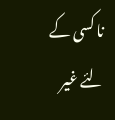نا کسی کے لئے غیر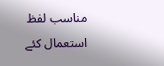مناسب لفظ استعمال کئے